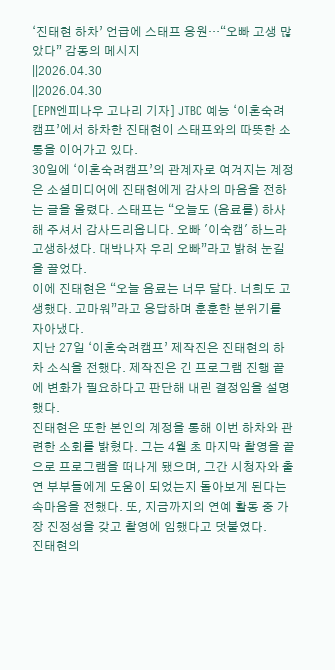‘진태현 하차’ 언급에 스태프 응원…“오빠 고생 많았다” 감동의 메시지
||2026.04.30
||2026.04.30
[EPN엔피나우 고나리 기자] JTBC 예능 ‘이혼숙려캠프’에서 하차한 진태현이 스태프와의 따뜻한 소통을 이어가고 있다.
30일에 ‘이혼숙려캠프’의 관계자로 여겨지는 계정은 소셜미디어에 진태현에게 감사의 마음을 전하는 글을 올렸다. 스태프는 “오늘도 (음료를) 하사해 주셔서 감사드리옵니다. 오빠 '이숙캠' 하느라 고생하셨다. 대박나자 우리 오빠”라고 밝혀 눈길을 끌었다.
이에 진태현은 “오늘 음료는 너무 달다. 너희도 고생했다. 고마워”라고 응답하며 훈훈한 분위기를 자아냈다.
지난 27일 ‘이혼숙려캠프’ 제작진은 진태현의 하차 소식을 전했다. 제작진은 긴 프로그램 진행 끝에 변화가 필요하다고 판단해 내린 결정임을 설명했다.
진태현은 또한 본인의 계정을 통해 이번 하차와 관련한 소회를 밝혔다. 그는 4월 초 마지막 촬영을 끝으로 프로그램을 떠나게 됐으며, 그간 시청자와 출연 부부들에게 도움이 되었는지 돌아보게 된다는 속마음을 전했다. 또, 지금까지의 연예 활동 중 가장 진정성을 갖고 촬영에 임했다고 덧붙였다.
진태현의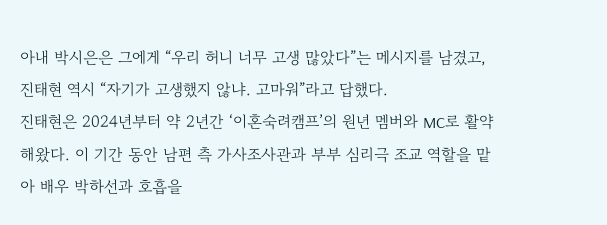아내 박시은은 그에게 “우리 허니 너무 고생 많았다”는 메시지를 남겼고, 진태현 역시 “자기가 고생했지 않냐. 고마워”라고 답했다.
진태현은 2024년부터 약 2년간 ‘이혼숙려캠프’의 원년 멤버와 MC로 활약해왔다. 이 기간 동안 남편 측 가사조사관과 부부 심리극 조교 역할을 맡아 배우 박하선과 호흡을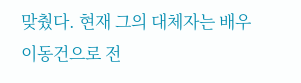맞췄다. 현재 그의 대체자는 배우 이동건으로 전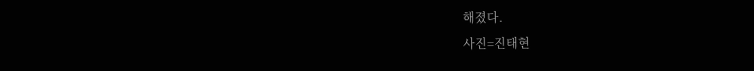해졌다.
사진=진태현